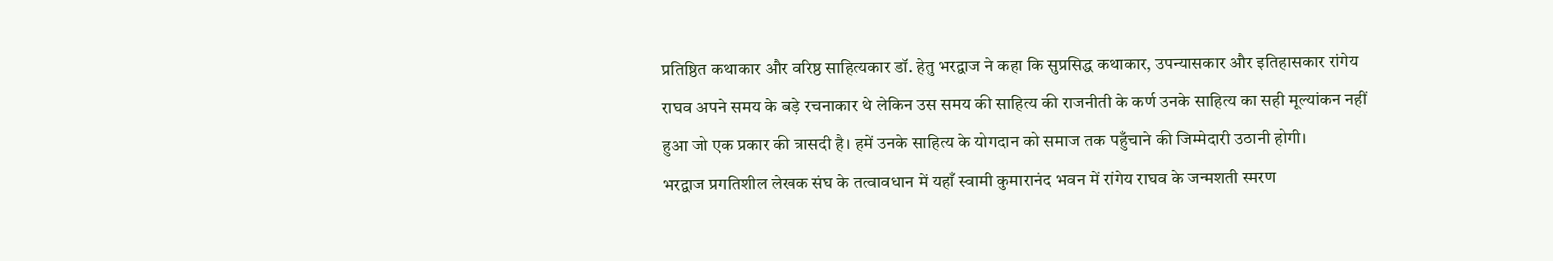प्रतिष्ठित कथाकार और वरिष्ठ साहित्यकार डॉ. हेतु भरद्वाज ने कहा कि सुप्रसिद्ध कथाकार, उपन्यासकार और इतिहासकार रांगेय राघव अपने समय के बड़े रचनाकार थे लेकिन उस समय की साहित्य की राजनीती के कर्ण उनके साहित्य का सही मूल्यांकन नहीं हुआ जो एक प्रकार की त्रासदी है। हमें उनके साहित्य के योगदान को समाज तक पहुँचाने की जिम्मेदारी उठानी होगी।
भरद्वाज प्रगतिशील लेखक संघ के तत्वावधान में यहाँ स्वामी कुमारानंद भवन में रांगेय राघव के जन्मशती स्मरण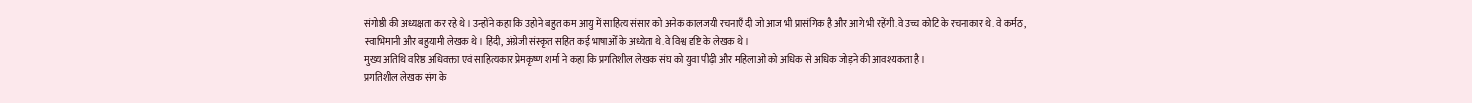संगोष्ठी की अध्यक्षता कर रहे थे। उन्होंने कहा कि उहोने बहुत कम आयु में साहित्य संसार को अनेक कालजयी रचनाएँ दी जो आज भी प्रासंगिक है और आगे भी रहेंगी.वे उच्च कोटि के रचनाकार थे. वे कर्मठ, स्वाभिमानी और बहुयामी लेखक थे। हिंदी, अंग्रेजी संस्कृत सहित कई भाषाओँ के अध्येता थे.वे विश्व दृष्टि के लेखक थे।
मुख्य अतिथि वरिष्ठ अधिवक्ता एवं साहित्यकार प्रेमकृष्ण शर्मा ने कहा कि प्रगतिशील लेखक संघ को युवा पीढ़ी और महिलाओं को अधिक से अधिक जोड़ने की आवश्यकता है ।
प्रगतिशील लेखक संग के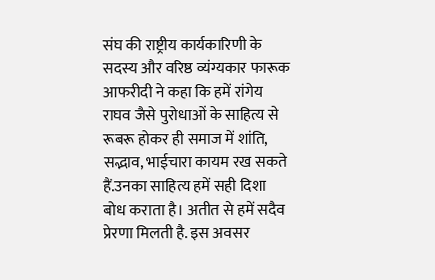संघ की राष्ट्रीय कार्यकारिणी के सदस्य और वरिष्ठ व्यंग्यकार फारूक आफरीदी ने कहा कि हमें रांगेय राघव जैसे पुरोधाओं के साहित्य से रूबरू होकर ही समाज में शांति, सद्भाव, भाईचारा कायम रख सकते हैं.उनका साहित्य हमें सही दिशा बोध कराता है। अतीत से हमें सदैव प्रेरणा मिलती है. इस अवसर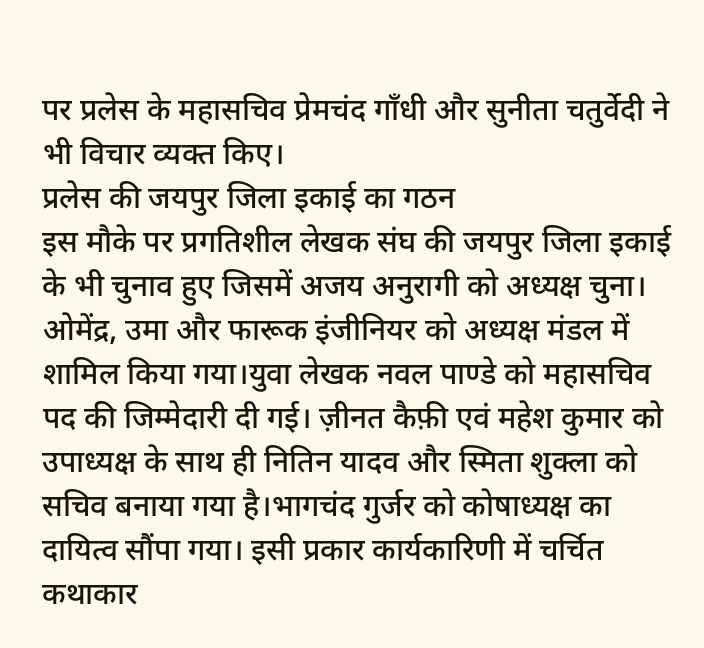पर प्रलेस के महासचिव प्रेमचंद गाँधी और सुनीता चतुर्वेदी ने भी विचार व्यक्त किए।
प्रलेस की जयपुर जिला इकाई का गठन
इस मौके पर प्रगतिशील लेखक संघ की जयपुर जिला इकाई के भी चुनाव हुए जिसमें अजय अनुरागी को अध्यक्ष चुना। ओमेंद्र, उमा और फारूक इंजीनियर को अध्यक्ष मंडल में शामिल किया गया।युवा लेखक नवल पाण्डे को महासचिव पद की जिम्मेदारी दी गई। ज़ीनत कैफ़ी एवं महेश कुमार को उपाध्यक्ष के साथ ही नितिन यादव और स्मिता शुक्ला को सचिव बनाया गया है।भागचंद गुर्जर को कोषाध्यक्ष का दायित्व सौंपा गया। इसी प्रकार कार्यकारिणी में चर्चित कथाकार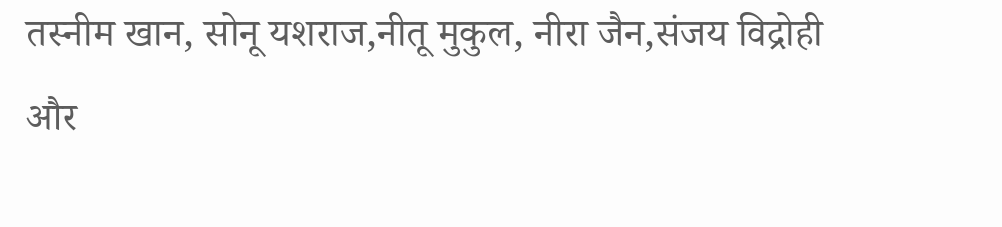तस्नीम खान, सोनू यशराज,नीतू मुकुल, नीरा जैन,संजय विद्रोही और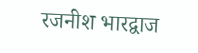रजनीश भारद्वाज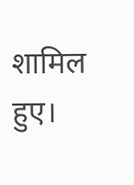शामिल हुए।